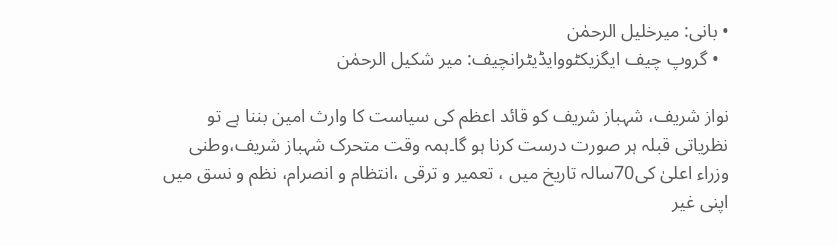• بانی: میرخلیل الرحمٰن
  • گروپ چیف ایگزیکٹووایڈیٹرانچیف: میر شکیل الرحمٰن

نواز شریف، شہباز شریف کو قائد اعظم کی سیاست کا وارث امین بننا ہے تو نظریاتی قبلہ ہر صورت درست کرنا ہو گا۔ہمہ وقت متحرک شہباز شریف،وطنی وزراء اعلیٰ کی70سالہ تاریخ میں ، تعمیر و ترقی ،انتظام و انصرام، نظم و نسق میں اپنی غیر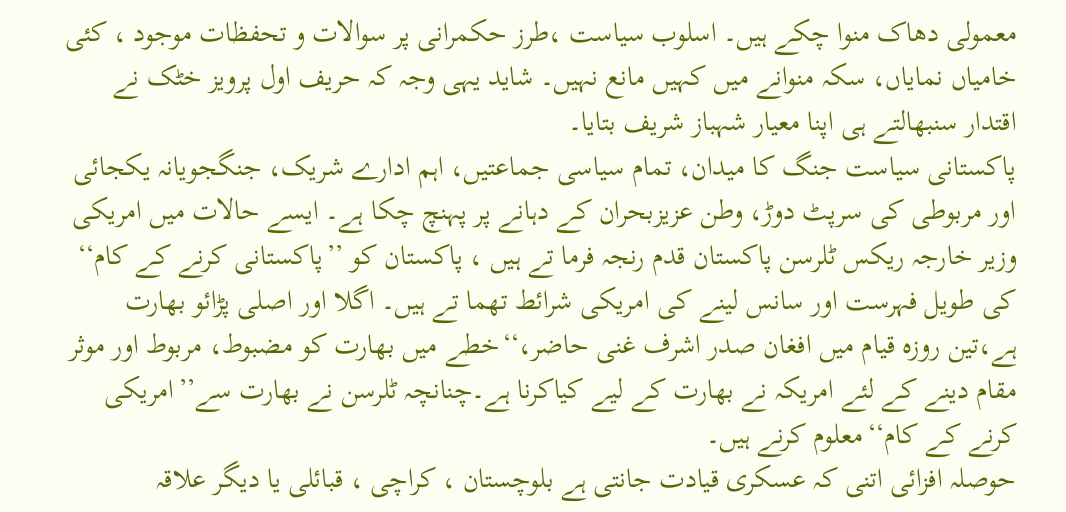معمولی دھاک منوا چکے ہیں۔ اسلوب سیاست ،طرز حکمرانی پر سوالات و تحفظات موجود ، کئی خامیاں نمایاں، سکہ منوانے میں کہیں مانع نہیں۔ شاید یہی وجہ کہ حریف اول پرویز خٹک نے اقتدار سنبھالتے ہی اپنا معیار شہباز شریف بتایا۔
پاکستانی سیاست جنگ کا میدان، تمام سیاسی جماعتیں، اہم ادارے شریک، جنگجویانہ یکجائی اور مربوطی کی سرپٹ دوڑ، وطن عزیزبحران کے دہانے پر پہنچ چکا ہے۔ ایسے حالات میں امریکی وزیر خارجہ ریکس ٹلرسن پاکستان قدم رنجہ فرما تے ہیں ، پاکستان کو ’’پاکستانی کرنے کے کام‘‘ کی طویل فہرست اور سانس لینے کی امریکی شرائط تھما تے ہیں۔ اگلا اور اصلی پڑائو بھارت ہے،تین روزہ قیام میں افغان صدر اشرف غنی حاضر،‘‘خطے میں بھارت کو مضبوط، مربوط اور موثر مقام دینے کے لئے امریکہ نے بھارت کے لیے کیاکرنا ہے۔چنانچہ ٹلرسن نے بھارت سے’’امریکی کرنے کے کام‘‘معلوم کرنے ہیں۔
حوصلہ افزائی اتنی کہ عسکری قیادت جانتی ہے بلوچستان ، کراچی ، قبائلی یا دیگر علاقہ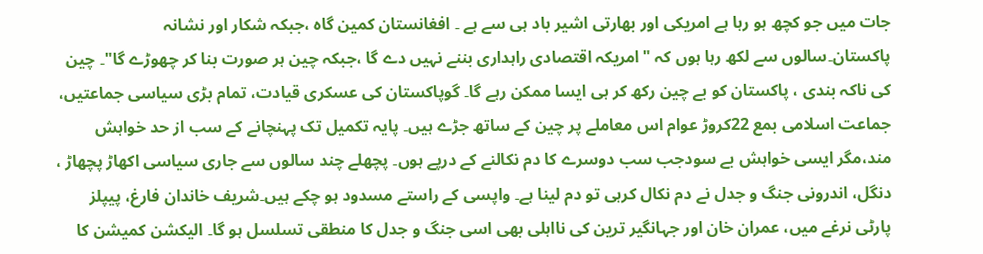جات میں جو کچھ ہو رہا ہے امریکی اور بھارتی اشیر باد ہی سے ہے ۔ افغانستان کمین گاہ ،جبکہ شکار اور نشانہ پاکستان۔سالوں سے لکھ رہا ہوں کہ "امریکہ اقتصادی راہداری بننے نہیں دے گا ،جبکہ چین ہر صورت بنا کر چھوڑے گا"۔ چین کی ناکہ بندی ، پاکستان کو بے چین رکھ کر ہی ایسا ممکن رہے گا۔ گوپاکستان کی عسکری قیادت، تمام بڑی سیاسی جماعتیں، جماعت اسلامی بمع 22کروڑ عوام اس معاملے پر چین کے ساتھ جڑے ہیں۔ پایہ تکمیل تک پہنچانے کے سب از حد خواہش مند،مگر ایسی خواہش بے سودجب سب دوسرے کا دم نکالنے کے درپے ہوں۔ پچھلے چند سالوں سے جاری سیاسی اکھاڑ پچھاڑ ، دنگل، اندرونی جنگ و جدل نے دم نکال کرہی تو دم لینا ہے۔ واپسی کے راستے مسدود ہو چکے ہیں۔شریف خاندان فارغ، پیپلز پارٹی نرغے میں، عمران خان اور جہانگیر ترین کی نااہلی بھی اسی جنگ و جدل کا منطقی تسلسل ہو گا۔ الیکشن کمیشن کا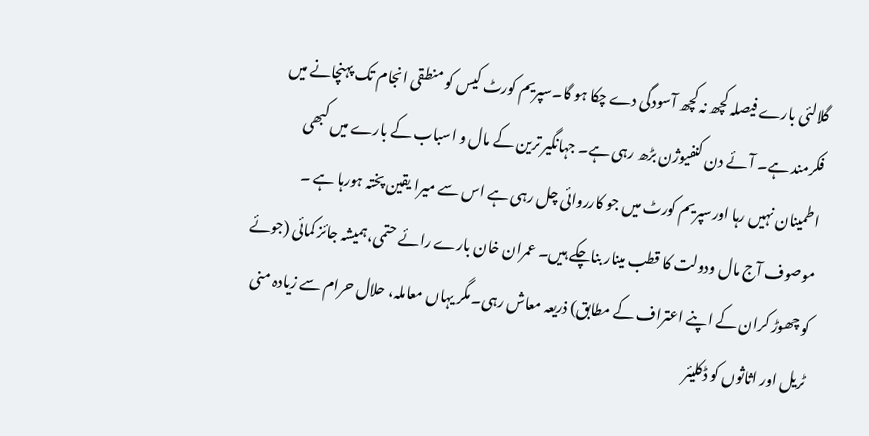گلالئی بارے فیصلہ کچھ نہ کچھ آسودگی دے چکا ہو گا۔سپریم کورٹ کیس کو منطقی انجام تک پہنچانے میں فکرمند ہے۔ آئے دن کنفیوژن بڑھ رہی ہے۔ جہانگیر ترین کے مال و اسباب کے بارے میں کبھی اطمینان نہیں رہا اورسپریم کورٹ میں جو کارروائی چل رہی ہے اس سے میرا یقین پختہ ہورہا ہے ۔ موصوف آج مال ودولت کا قطب مینار بناچکے ہیں۔ عمران خان بارے رائے حتمی،ہمیشہ جائز کمائی (جوئے کو چھوڑ کران کے اپنے اعتراف کے مطابق) ذریعہ معاش رہی۔مگر یہاں معاملہ، حلال حرام سے زیادہ منی ٹریل اور اثاثوں کو ڈکلیئر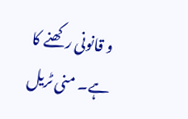و قانونی رکھنے کا ہے۔ منی ٹریل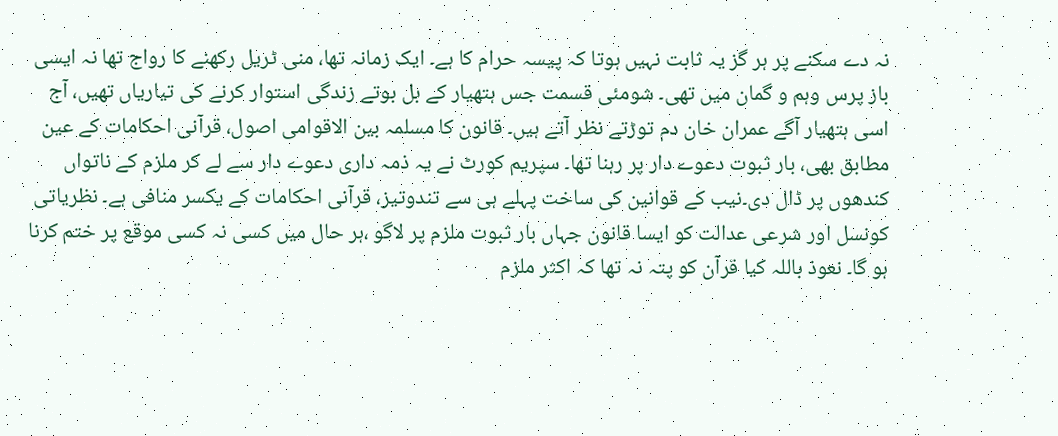نہ دے سکنے پر ہر گز یہ ثابت نہیں ہوتا کہ پیسہ حرام کا ہے۔ ایک زمانہ تھا، منی ٹریل رکھنے کا رواج تھا نہ ایسی باز پرس وہم و گمان میں تھی۔ شومئی قسمت جس ہتھیار کے بل بوتے زندگی استوار کرنے کی تیاریاں تھیں، آج اسی ہتھیار آگے عمران خان دم توڑتے نظر آتے ہیں۔ قانون کا مسلمہ بین الاقوامی اصول، قرآنی احکامات کے عین مطابق بھی، بار ثبوت دعوے دار پر رہنا تھا۔ سپریم کورٹ نے یہ ذمہ داری دعوے دار سے لے کر ملزم کے ناتواں کندھوں پر ڈال دی۔نیب کے قوانین کی ساخت پہلے ہی سے تندوتیز، قرآنی احکامات کے یکسر منافی ہے۔ نظریاتی کونسل اور شرعی عدالت کو ایسا قانون جہاں بار ثبوت ملزم پر لاگو ،ہر حال میں کسی نہ کسی موقع پر ختم کرنا ہو گا۔ نعوذ باللہ کیا قرآن کو پتہ نہ تھا کہ اکثر ملزم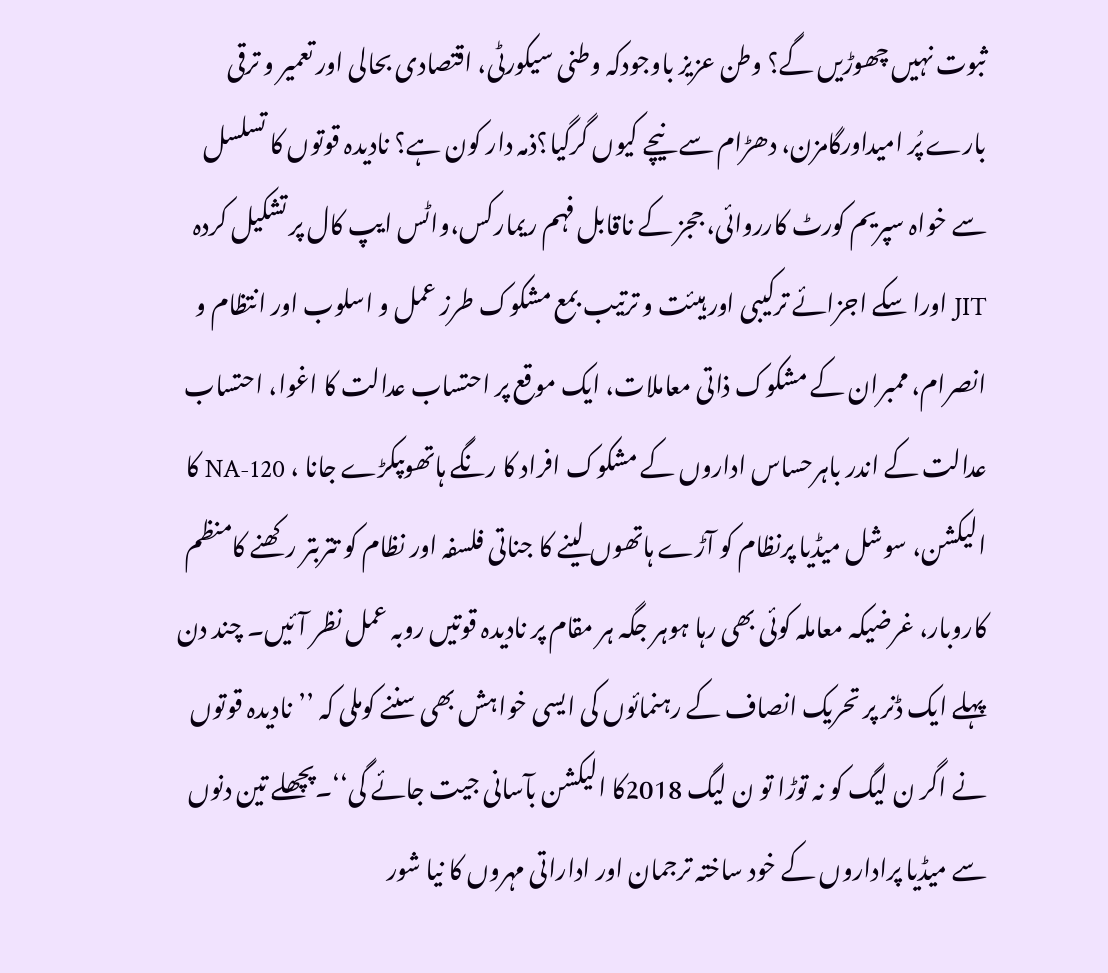ثبوت نہیں چھوڑیں گے؟ وطن عزیز باوجودکہ وطنی سیکورٹی، اقتصادی بحالی اور تعمیر و ترقی بارے پُر امیداورگامزن، دھڑام سے نیچے کیوں گرگیا؟ذمہ دار کون ہے؟ نادیدہ قوتوں کا تسلسل سے خواہ سپریم کورٹ کارروائی، ججز کے ناقابل فہم ریمارکس،واٹس ایپ کال پر تشکیل کردہ JIT اورا سکے اجزائے ترکیبی اور ہیئت و ترتیب بمع مشکوک طرز عمل و اسلوب اور انتظام و انصرام، ممبران کے مشکوک ذاتی معاملات، ایک موقع پر احتساب عدالت کا اغوا، احتساب عدالت کے اندر باہرحساس اداروں کے مشکوک افراد کا رنگے ہاتھوںپکڑے جانا ، NA-120 کا الیکشن، سوشل میڈیا پرنظام کو آڑے ہاتھوں لینے کا جناتی فلسفہ اور نظام کو تتربتر رکھنے کامنظم کاروبار، غرضیکہ معاملہ کوئی بھی رہا ہوہر جگہ ہر مقام پر نادیدہ قوتیں روبہ عمل نظر آئیں۔ چند دن پہلے ایک ڈنر پر تحریک انصاف کے رہنمائوں کی ایسی خواہش بھی سننے کوملی کہ ’’نادیدہ قوتوں نے اگر ن لیگ کو نہ توڑا تو ن لیگ 2018کا الیکشن بآسانی جیت جائے گی‘‘۔پچھلے تین دنوں سے میڈیا پراداروں کے خود ساختہ ترجمان اور اداراتی مہروں کا نیا شور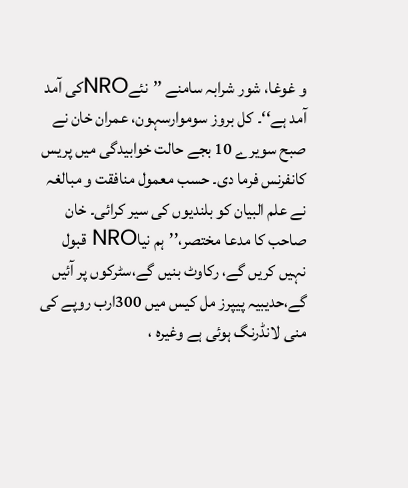و غوغا، شور شرابہ سامنے ’’نئےNROکی آمد آمد ہے‘‘۔ کل بروز سوموارسہون، عمران خان نے صبح سویرے 10 بجے حالت خوابیدگی میں پریس کانفرنس فرما دی۔ حسب معمول منافقت و مبالغہ نے علم البیان کو بلندیوں کی سیر کرائی۔ خان صاحب کا مدعا مختصر،’’ہم نیاNRO قبول نہیں کریں گے، رکاوٹ بنیں گے،سٹرکوں پر آئیں گے،حدیبیہ پیپرز مل کیس میں 300ارب روپے کی منی لانڈرنگ ہوئی ہے وغیرہ ،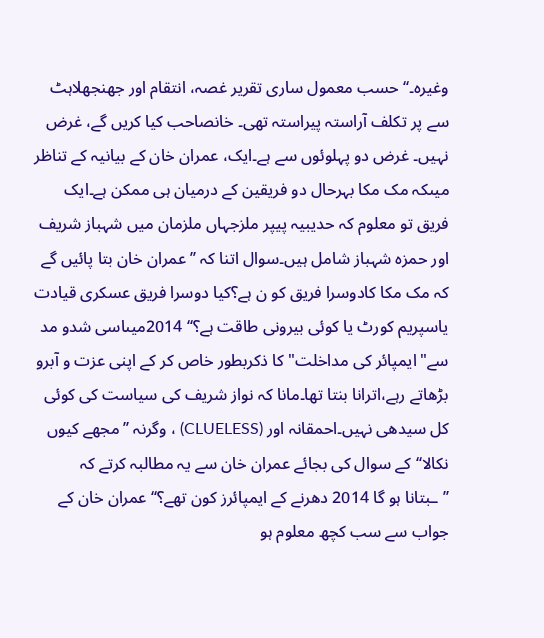وغیرہ۔‘‘ حسب معمول ساری تقریر غصہ، انتقام اور جھنجھلاہٹ سے پر تکلف آراستہ پیراستہ تھی۔ خانصاحب کیا کریں گے، غرض نہیں۔ غرض دو پہلوئوں سے ہے۔ایک، عمران خان کے بیانیہ کے تناظر میںکہ مک مکا بہرحال دو فریقین کے درمیان ہی ممکن ہے۔ایک فریق تو معلوم کہ حدیبیہ پیپر ملزجہاں ملزمان میں شہباز شریف اور حمزہ شہباز شامل ہیں۔سوال اتنا کہ ’’عمران خان بتا پائیں گے کہ مک مکا کادوسرا فریق کو ن ہے؟کیا دوسرا فریق عسکری قیادت یاسپریم کورٹ یا کوئی بیرونی طاقت ہے؟‘‘ 2014میںاسی شدو مد سے"ایمپائر کی مداخلت" کا ذکربطور خاص کر کے اپنی عزت و آبرو بڑھاتے رہے،اترانا بنتا تھا۔مانا کہ نواز شریف کی سیاست کی کوئی کل سیدھی نہیں۔احمقانہ اور (CLUELESS) ، وگرنہ ’’مجھے کیوں نکالا‘‘کے سوال کی بجائے عمران خان سے یہ مطالبہ کرتے کہ ’’ـبتانا ہو گا 2014 دھرنے کے ایمپائرز کون تھے؟‘‘ عمران خان کے جواب سے سب کچھ معلوم ہو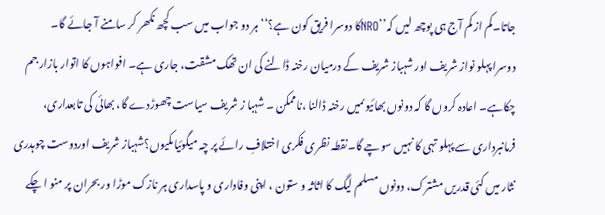جاتا۔کم از کم آج ہی پوچھ لیں کہ’’NROکا دوسرا فریق کون ہے؟‘‘ہر دو جواب میں سب کچھ نکھر کر سامنے آ جائے گا۔
دوسرا پہلو نواز شریف اور شہباز شریف کے درمیان رخنہ ڈالنے کی ان تھک مشقت، جاری ہے۔ افواہوں کا اتوار بازار جم چکاہے۔ اعادہ کروں گا کہ دونوں بھائیوںمیں رخنہ ڈالنا ،ناممکن ۔ شہبا ز شریف سیاست چھوڑدے گا، بھائی کی تابعداری، فرمانبرداری سے پہلو تہی کا نہیں سوچے گا۔نقطہ نظری فکری اختلافِ رائے پر چہ میگوئیاںکیوں؟شہباز شریف اوردوست چوہدری نثار میں کئی قدریں مشترک، دونوں مسلم لیگ کا اثاثہ و ستون ، اپنی وفاداری و پاسداری ہر نازک موڑا ور بحران پر منو ا چکے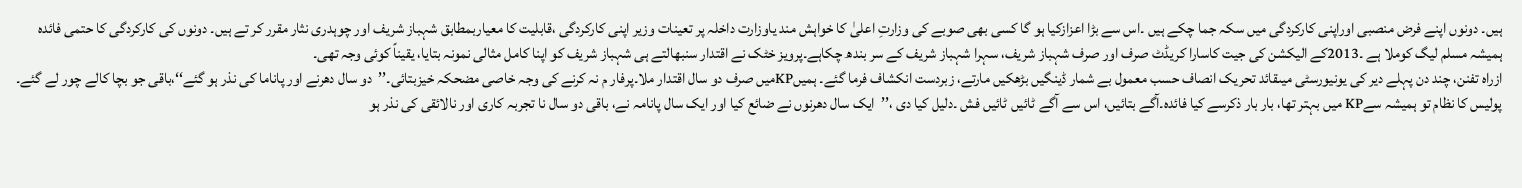ہیں۔ دونوں اپنے فرض منصبی اوراپنی کارکردگی میں سکہ جما چکے ہیں ۔اس سے بڑا اعزازکیا ہو گا کسی بھی صوبے کی وزارتِ اعلیٰ کا خواہش مند یاوزارت داخلہ پر تعینات وزیر اپنی کارکردگی ،قابلیت کا معیاربمطابق شہباز شریف اور چوہدری نثار مقرر کر تے ہیں۔ دونوں کی کارکردگی کا حتمی فائدہ ہمیشہ مسلم لیگ کوملا ہے ۔2013کے الیکشن کی جیت کاسارا کریڈٹ صرف اور صرف شہباز شریف، سہرا شہباز شریف کے سر بندھ چکاہے۔پرویز خٹک نے اقتدار سنبھالتے ہی شہباز شریف کو اپنا کامل مثالی نمونہ بتایا، یقیناً کوئی وجہ تھی۔
ازراہ تفنن، چند دن پہلے دیر کی یونیورسٹی میںقائد تحریک انصاف حسب معمول بے شمار ڈینگیں بڑھکیں مارتے، زبردست انکشاف فرما گئے۔ ہمیںKPمیں صرف دو سال اقتدار ملا۔پرفار م نہ کرنے کی وجہ خاصی مضحکہ خیزبتائی۔’’دو سال دھرنے اور پاناما کی نذر ہو گئے‘‘،باقی جو بچا کالے چور لے گئے۔ پولیس کا نظام تو ہمیشہ سےKP میں بہتر تھا، بار بار ذکرسے کیا فائدہ۔آگے بتائیں، اس سے آگے ٹائیں ٹائیں فش ۔دلیل کیا دی ،’’ایک سال دھرنوں نے ضائع کیا اور ایک سال پانامہ نے، باقی دو سال نا تجربہ کاری اور نالائقی کی نذر ہو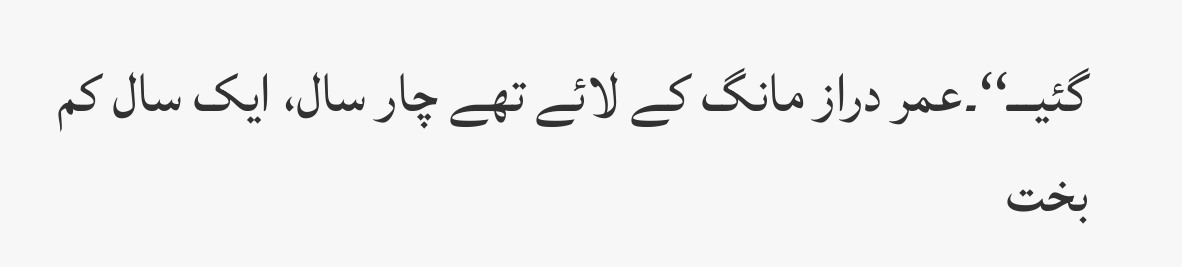گئیـــ‘‘۔عمر دراز مانگ کے لائے تھے چار سال، ایک سال کم بخت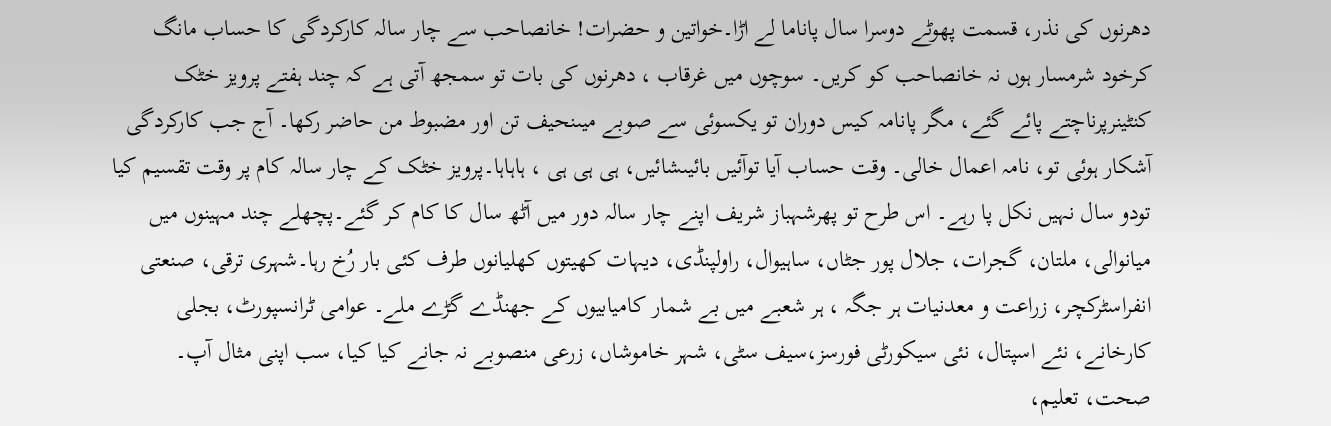دھرنوں کی نذر، قسمت پھوٹے دوسرا سال پاناما لے اڑا۔خواتین و حضرات! خانصاحب سے چار سالہ کارکردگی کا حساب مانگ کرخود شرمسار ہوں نہ خانصاحب کو کریں۔ سوچوں میں غرقاب ، دھرنوں کی بات تو سمجھ آتی ہے کہ چند ہفتے پرویز خٹک کنٹینرپرناچتے پائے گئے، مگر پانامہ کیس دوران تو یکسوئی سے صوبے میںنحیف تن اور مضبوط من حاضر رکھا۔ آج جب کارکردگی آشکار ہوئی تو، نامہ اعمال خالی۔ وقت حساب آیا توآئیں بائیںشائیں، ہی ہی ہی ، ہاہاہا۔پرویز خٹک کے چار سالہ کام پر وقت تقسیم کیا تودو سال نہیں نکل پا رہے۔ اس طرح تو پھرشہباز شریف اپنے چار سالہ دور میں آٹھ سال کا کام کر گئے۔پچھلے چند مہینوں میں میانوالی، ملتان، گجرات، جلال پور جٹاں، ساہیوال، راولپنڈی، دیہات کھیتوں کھلیانوں طرف کئی بار رُخ رہا۔شہری ترقی، صنعتی انفراسٹرکچر، زراعت و معدنیات ہر جگہ ، ہر شعبے میں بے شمار کامیابیوں کے جھنڈے گڑے ملے۔ عوامی ٹرانسپورٹ، بجلی کارخانے، نئے اسپتال، نئی سیکورٹی فورسز،سیف سٹی، شہر خاموشاں، زرعی منصوبے نہ جانے کیا کیا، سب اپنی مثال آپ۔ صحت، تعلیم،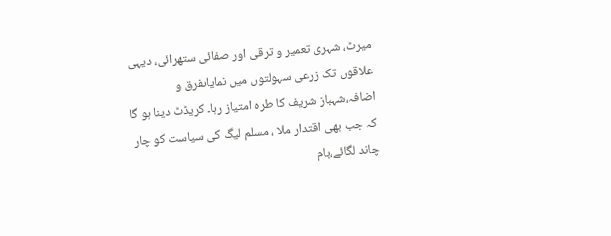میرٹ، شہری تعمیر و ترقی اور صفائی ستھرائی، دیہی علاقوں تک زرعی سہولتوں میں نمایاںفرق و اضافہ،شہباز شریف کا طرہ امتیاز رہا۔ کریڈٹ دینا ہو گا کہ جب بھی اقتدار ملا ، مسلم لیگ کی سیاست کو چار چاند لگائے،بام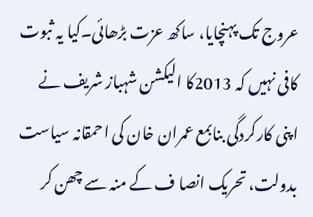عروج تک پہنچایا، ساکھ عزت بڑھائی۔کیا یہ ثبوت کافی نہیں کہ 2013کا الیکشن شہباز شریف نے اپنی کارکردگی بنابمع عمران خان کی احمقانہ سیاست بدولت، تحریک انصا ف کے منہ سے چھن کر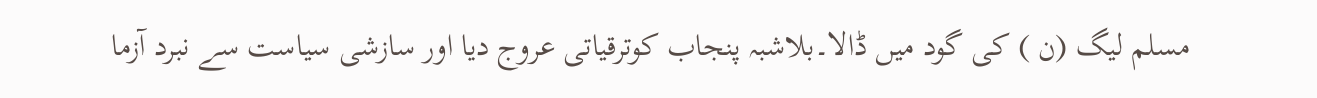مسلم لیگ (ن ) کی گود میں ڈالا۔بلاشبہ پنجاب کوترقیاتی عروج دیا اور سازشی سیاست سے نبرد آزما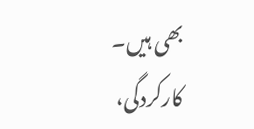بھی ہیں۔ کارکردگی،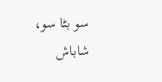سو بٹا سو، شاباش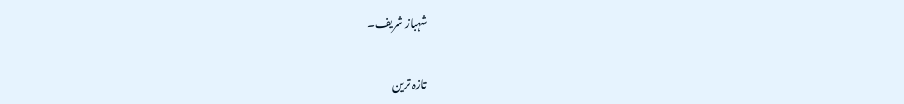شہباز شریف۔

تازہ ترین